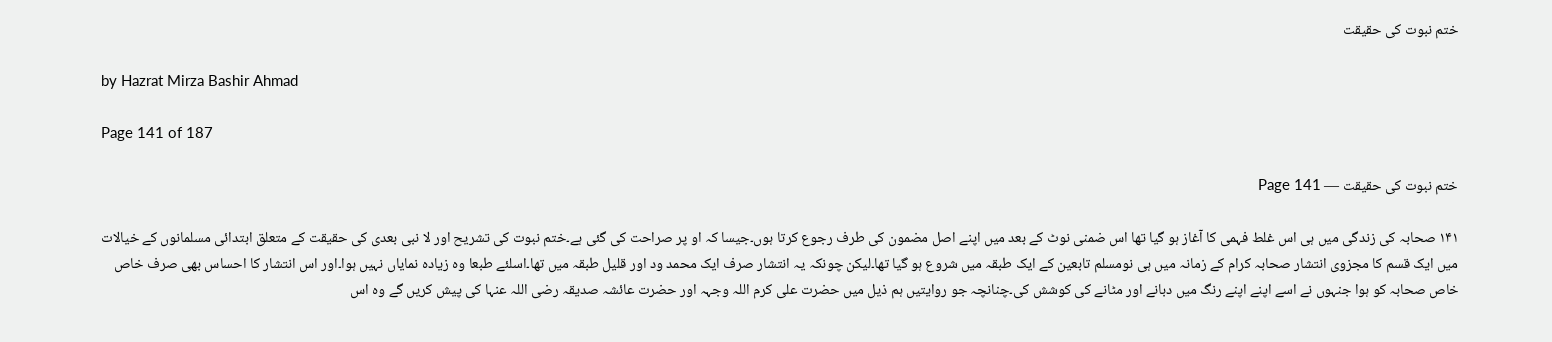ختم نبوت کی حقیقت

by Hazrat Mirza Bashir Ahmad

Page 141 of 187

ختم نبوت کی حقیقت — Page 141

۱۴۱ صحابہ کی زندگی میں ہی اس غلط فہمی کا آغاز ہو گیا تھا اس ضمنی نوٹ کے بعد میں اپنے اصل مضمون کی طرف رجوع کرتا ہوں۔جیسا کہ او پر صراحت کی گئی ہے۔ختم نبوت کی تشریح اور لا نبی بعدی کی حقیقت کے متعلق ابتدائی مسلمانوں کے خیالات میں ایک قسم کا مجزوی انتشار صحابہ کرام کے زمانہ میں ہی نومسلم تابعین کے ایک طبقہ میں شروع ہو گیا تھا۔لیکن چونکہ یہ انتشار صرف ایک محمد ود اور قلیل طبقہ میں تھا۔اسلئے طبعا وہ زیادہ نمایاں نہیں ہوا۔اور اس انتشار کا احساس بھی صرف خاص خاص صحابہ کو ہوا جنہوں نے اسے اپنے اپنے رنگ میں دبانے اور مٹانے کی کوشش کی۔چنانچہ جو روایتیں ہم ذیل میں حضرت علی کرم اللہ وجہہ اور حضرت عائشہ صدیقہ رضی اللہ عنہا کی پیش کریں گے وہ اس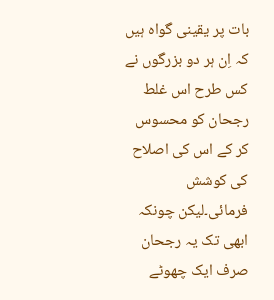بات پر یقینی گواہ ہیں کہ اِن ہر دو بزرگوں نے کس طرح اس غلط رجحان کو محسوس کر کے اس کی اصلاح کی کوشش فرمائی۔لیکن چونکہ ابھی تک یہ رجحان صرف ایک چھوٹے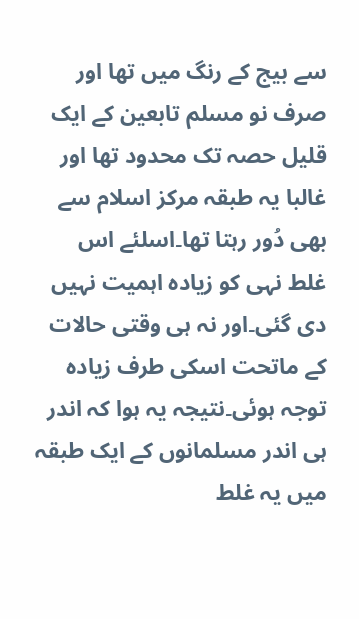سے بیج کے رنگ میں تھا اور صرف نو مسلم تابعین کے ایک قلیل حصہ تک محدود تھا اور غالبا یہ طبقہ مرکز اسلام سے بھی دُور رہتا تھا۔اسلئے اس غلط نہی کو زیادہ اہمیت نہیں دی گئی۔اور نہ ہی وقتی حالات کے ماتحت اسکی طرف زیادہ توجہ ہوئی۔نتیجہ یہ ہوا کہ اندر ہی اندر مسلمانوں کے ایک طبقہ میں یہ غلط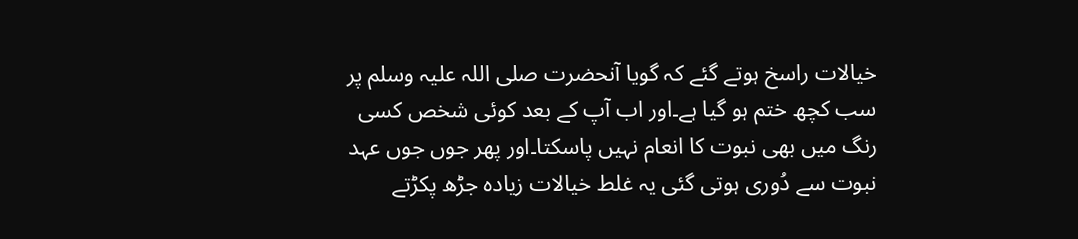خیالات راسخ ہوتے گئے کہ گویا آنحضرت صلی اللہ علیہ وسلم پر سب کچھ ختم ہو گیا ہے۔اور اب آپ کے بعد کوئی شخص کسی رنگ میں بھی نبوت کا انعام نہیں پاسکتا۔اور پھر جوں جوں عہد نبوت سے دُوری ہوتی گئی یہ غلط خیالات زیادہ جڑھ پکڑتے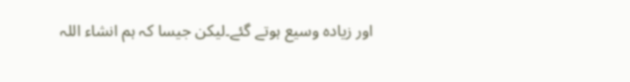اور زیادہ وسیع ہوتے گئے۔لیکن جیسا کہ ہم انشاء اللہ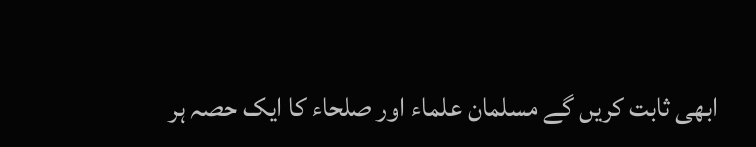ابھی ثابت کریں گے مسلمان علماء اور صلحاء کا ایک حصہ ہر